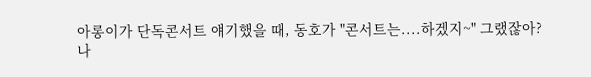아롱이가 단독콘서트 얘기했을 때, 동호가 "콘서트는....하겠지~" 그랬잖아?
나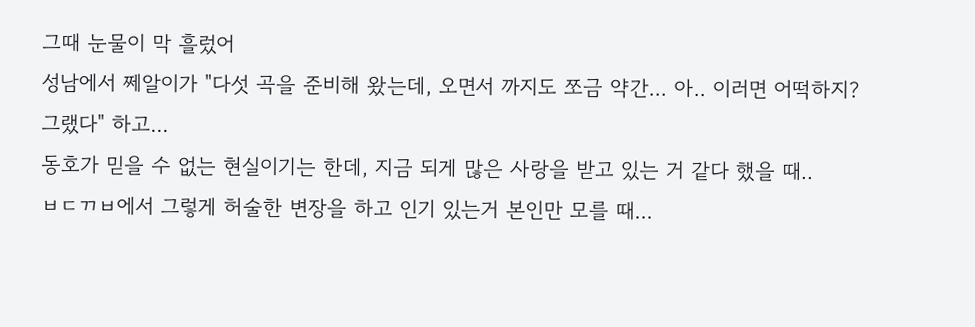그때 눈물이 막 흘렀어
성남에서 쩨알이가 "다섯 곡을 준비해 왔는데, 오면서 까지도 쪼금 약간... 아.. 이러면 어떡하지? 그랬다" 하고...
동호가 믿을 수 없는 현실이기는 한데, 지금 되게 많은 사랑을 받고 있는 거 같다 했을 때..
ㅂㄷㄲㅂ에서 그렇게 허술한 변장을 하고 인기 있는거 본인만 모를 때...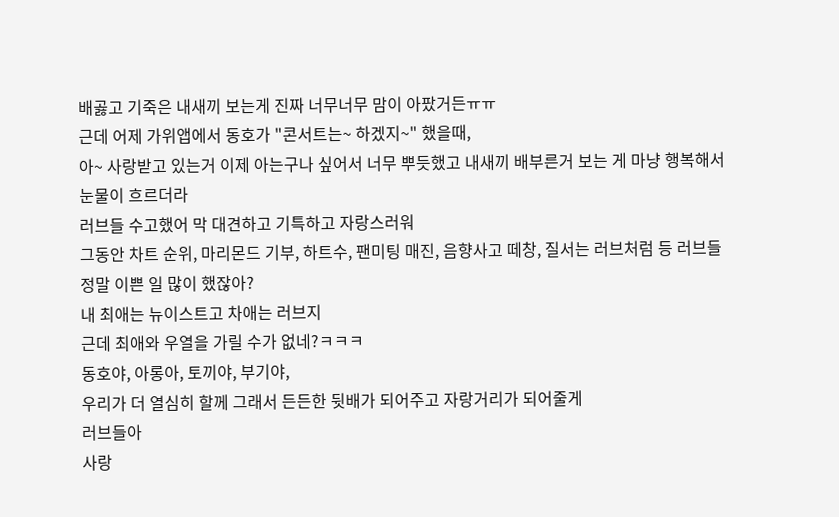배곯고 기죽은 내새끼 보는게 진짜 너무너무 맘이 아팠거든ㅠㅠ
근데 어제 가위앱에서 동호가 "콘서트는~ 하겠지~" 했을때,
아~ 사랑받고 있는거 이제 아는구나 싶어서 너무 뿌듯했고 내새끼 배부른거 보는 게 마냥 행복해서 눈물이 흐르더라
러브들 수고했어 막 대견하고 기특하고 자랑스러워
그동안 차트 순위, 마리몬드 기부, 하트수, 팬미팅 매진, 음향사고 떼창, 질서는 러브처럼 등 러브들 정말 이쁜 일 많이 했잖아?
내 최애는 뉴이스트고 차애는 러브지
근데 최애와 우열을 가릴 수가 없네?ㅋㅋㅋ
동호야, 아롱아, 토끼야, 부기야,
우리가 더 열심히 할께 그래서 든든한 뒷배가 되어주고 자랑거리가 되어줄게
러브들아
사랑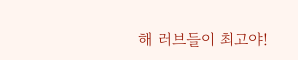해 러브들이 최고야!